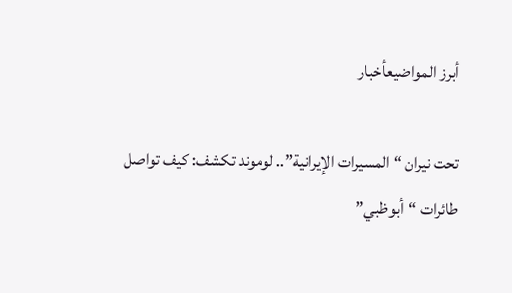أبرز المواضيعأخبار

تحت نيران “المسيرات الإيرانية”.. لوموند تكشف: كيف تواصل طائرات “أبوظبي”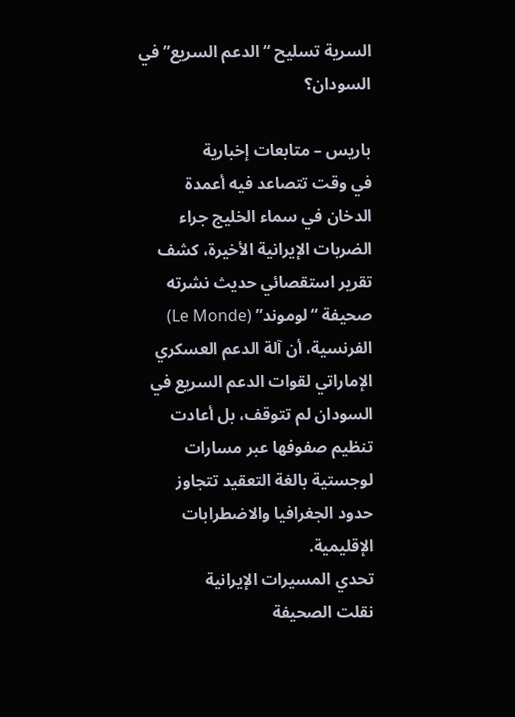السرية تسليح “الدعم السريع” في السودان؟

باريس – متابعات إخبارية
في وقت تتصاعد فيه أعمدة الدخان في سماء الخليج جراء الضربات الإيرانية الأخيرة، كشف تقرير استقصائي حديث نشرته صحيفة “لوموند” (Le Monde) الفرنسية، أن آلة الدعم العسكري الإماراتي لقوات الدعم السريع في السودان لم تتوقف، بل أعادت تنظيم صفوفها عبر مسارات لوجستية بالغة التعقيد تتجاوز حدود الجغرافيا والاضطرابات الإقليمية.
تحدي المسيرات الإيرانية
نقلت الصحيفة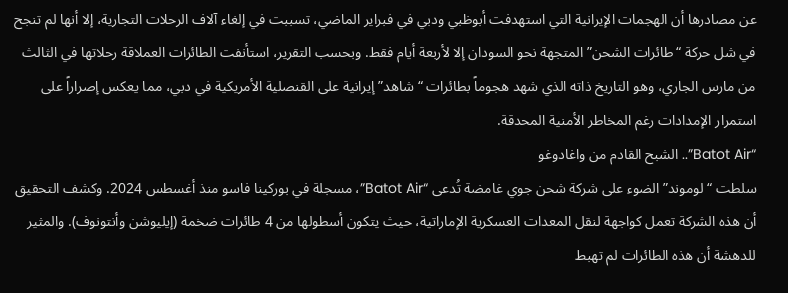عن مصادرها أن الهجمات الإيرانية التي استهدفت أبوظبي ودبي في فبراير الماضي، تسببت في إلغاء آلاف الرحلات التجارية، إلا أنها لم تنجح في شل حركة “طائرات الشحن” المتجهة نحو السودان إلا لأربعة أيام فقط. وبحسب التقرير، استأنفت الطائرات العملاقة رحلاتها في الثالث من مارس الجاري، وهو التاريخ ذاته الذي شهد هجوماً بطائرات “شاهد” إيرانية على القنصلية الأمريكية في دبي، مما يعكس إصراراً على استمرار الإمدادات رغم المخاطر الأمنية المحدقة.
“Batot Air”.. الشبح القادم من واغادوغو
سلطت “لوموند” الضوء على شركة شحن جوي غامضة تُدعى “Batot Air”، مسجلة في بوركينا فاسو منذ أغسطس 2024. وكشف التحقيق أن هذه الشركة تعمل كواجهة لنقل المعدات العسكرية الإماراتية، حيث يتكون أسطولها من 4 طائرات ضخمة (إيليوشن وأنتونوف). والمثير للدهشة أن هذه الطائرات لم تهبط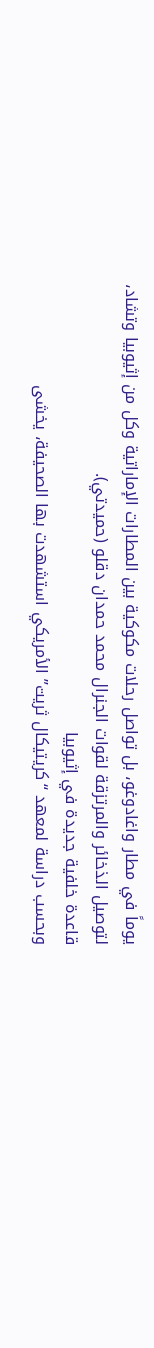يوماً في مطار واغادوغو، بل تواصل رحلات مكوكية بين المطارات الإماراتية وكل من إثيوبيا وتشاد، لتوصيل الذخائر والمرتزقة لقوات الجنرال محمد حمدان دقلو (حميدتي).
قاعدة خلفية جديدة في إثيوبيا
وبحسب دراسة لمعهد “كريتيكال ثريت” الأمريكي استشهدت بها الصحيفة، يخشى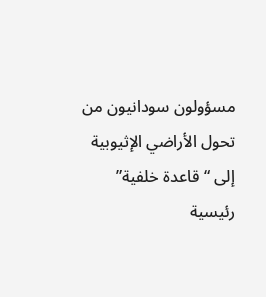مسؤولون سودانيون من تحول الأراضي الإثيوبية إلى “قاعدة خلفية” رئيسية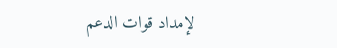لإمداد قوات الدعم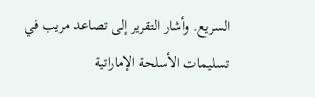السريع. وأشار التقرير إلى تصاعد مريب في تسليمات الأسلحة الإماراتية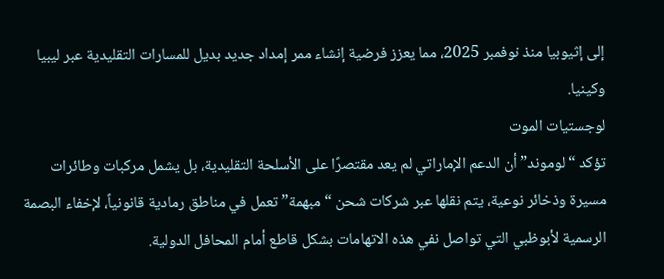إلى إثيوبيا منذ نوفمبر 2025، مما يعزز فرضية إنشاء ممر إمداد جديد بديل للمسارات التقليدية عبر ليبيا وكينيا.
لوجستيات الموت
تؤكد “لوموند” أن الدعم الإماراتي لم يعد مقتصرًا على الأسلحة التقليدية، بل يشمل مركبات وطائرات مسيرة وذخائر نوعية، يتم نقلها عبر شركات شحن “مبهمة” تعمل في مناطق رمادية قانونياً، لإخفاء البصمة الرسمية لأبوظبي التي تواصل نفي هذه الاتهامات بشكل قاطع أمام المحافل الدولية.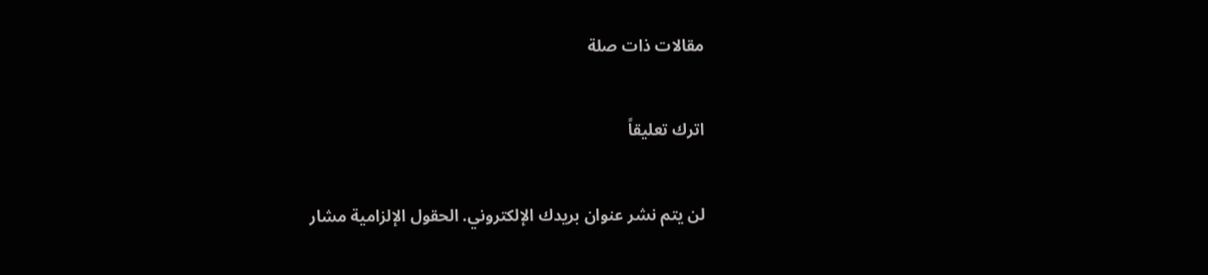مقالات ذات صلة

اترك تعليقاً

لن يتم نشر عنوان بريدك الإلكتروني. الحقول الإلزامية مشار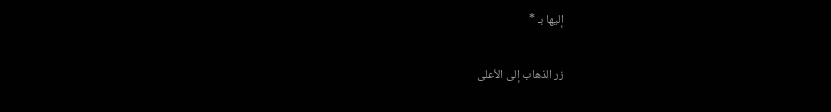إليها بـ *

زر الذهاب إلى الأعلى